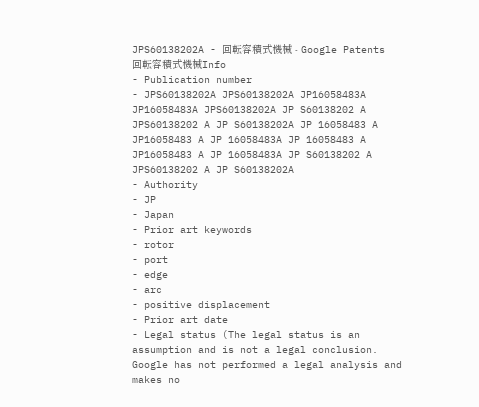JPS60138202A - 回転容積式機械 - Google Patents
回転容積式機械Info
- Publication number
- JPS60138202A JPS60138202A JP16058483A JP16058483A JPS60138202A JP S60138202 A JPS60138202 A JP S60138202A JP 16058483 A JP16058483 A JP 16058483A JP 16058483 A JP16058483 A JP 16058483A JP S60138202 A JPS60138202 A JP S60138202A
- Authority
- JP
- Japan
- Prior art keywords
- rotor
- port
- edge
- arc
- positive displacement
- Prior art date
- Legal status (The legal status is an assumption and is not a legal conclusion. Google has not performed a legal analysis and makes no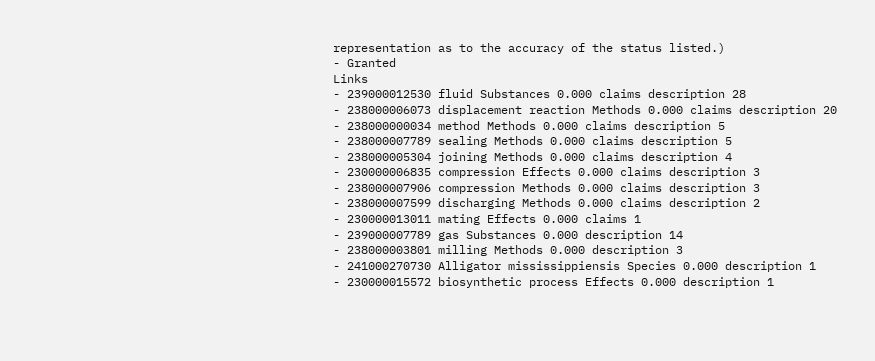representation as to the accuracy of the status listed.)
- Granted
Links
- 239000012530 fluid Substances 0.000 claims description 28
- 238000006073 displacement reaction Methods 0.000 claims description 20
- 238000000034 method Methods 0.000 claims description 5
- 238000007789 sealing Methods 0.000 claims description 5
- 238000005304 joining Methods 0.000 claims description 4
- 230000006835 compression Effects 0.000 claims description 3
- 238000007906 compression Methods 0.000 claims description 3
- 238000007599 discharging Methods 0.000 claims description 2
- 230000013011 mating Effects 0.000 claims 1
- 239000007789 gas Substances 0.000 description 14
- 238000003801 milling Methods 0.000 description 3
- 241000270730 Alligator mississippiensis Species 0.000 description 1
- 230000015572 biosynthetic process Effects 0.000 description 1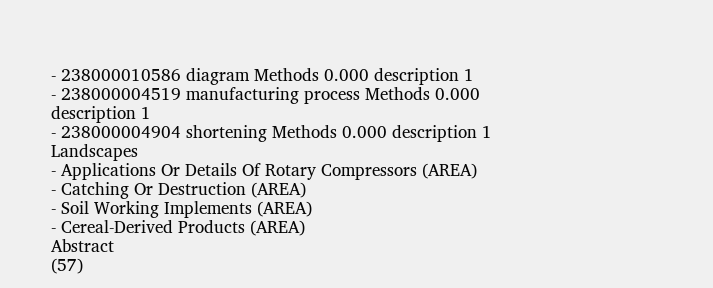- 238000010586 diagram Methods 0.000 description 1
- 238000004519 manufacturing process Methods 0.000 description 1
- 238000004904 shortening Methods 0.000 description 1
Landscapes
- Applications Or Details Of Rotary Compressors (AREA)
- Catching Or Destruction (AREA)
- Soil Working Implements (AREA)
- Cereal-Derived Products (AREA)
Abstract
(57)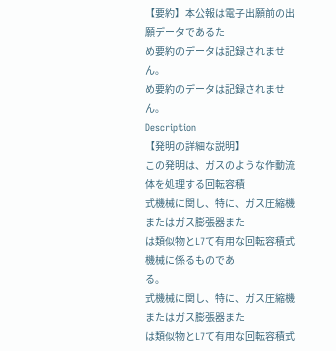【要約】本公報は電子出願前の出願データであるた
め要約のデータは記録されません。
め要約のデータは記録されません。
Description
【発明の詳細な説明】
この発明は、ガスのような作動流体を処理する回転容積
式機械に関し、特に、ガス圧縮機またはガス膨張器また
は類似物とL7て有用な回転容積式機械に係るものであ
る。
式機械に関し、特に、ガス圧縮機またはガス膨張器また
は類似物とL7て有用な回転容積式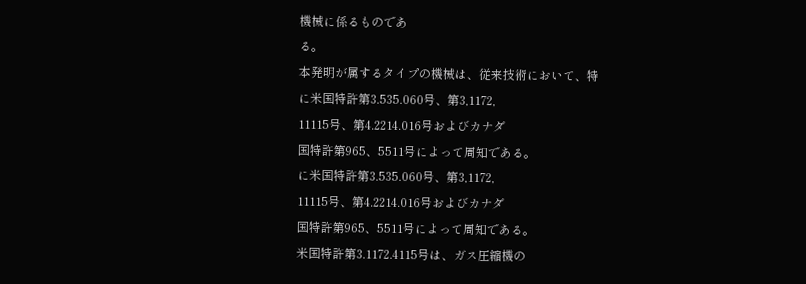機械に係るものであ
る。
本発明が属するタイプの機械は、従来技術において、特
に米国特許第3.535.060号、第3,1172,
11115号、第4.2214.016号およびカナダ
国特許第965、5511号によって周知である。
に米国特許第3.535.060号、第3,1172,
11115号、第4.2214.016号およびカナダ
国特許第965、5511号によって周知である。
米国特許第3.1172.4115号は、ガス圧縮機の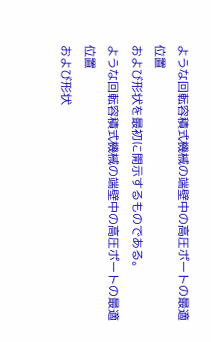ような回転容積式機械の端壁中の高圧ポートの最適位置
および形状を最初に開示するものである。
ような回転容積式機械の端壁中の高圧ポートの最適位置
および形状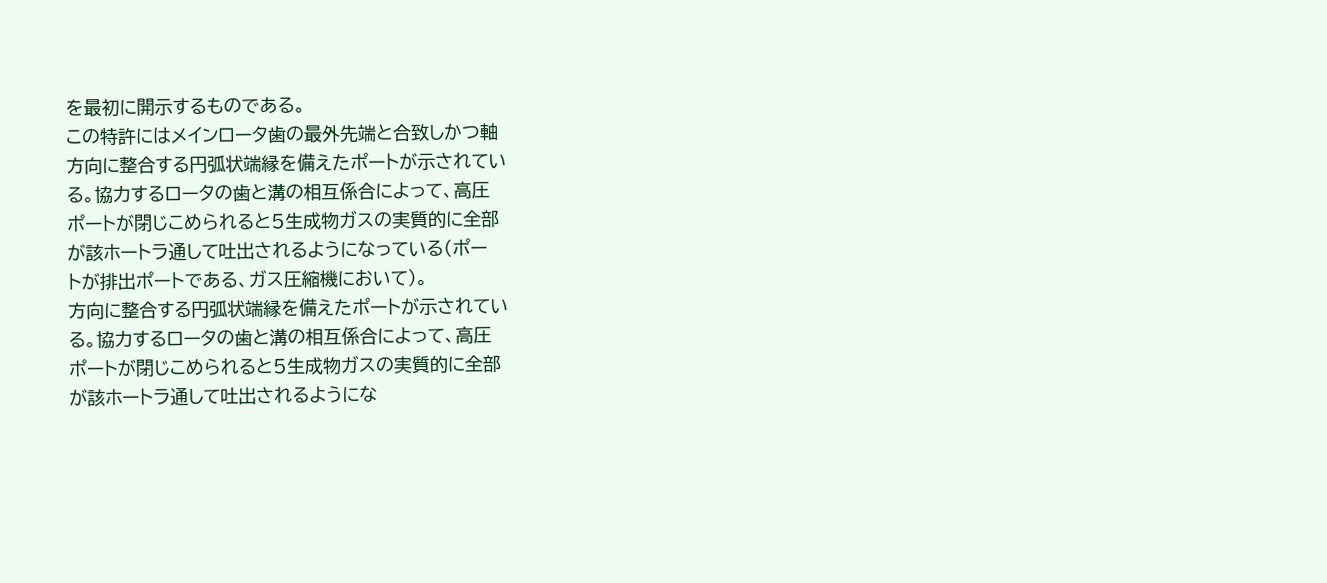を最初に開示するものである。
この特許にはメインロータ歯の最外先端と合致しかつ軸
方向に整合する円弧状端縁を備えたポートが示されてい
る。協力するロータの歯と溝の相互係合によって、高圧
ポートが閉じこめられると5生成物ガスの実質的に全部
が該ホートラ通して吐出されるようになっている(ポー
トが排出ポートである、ガス圧縮機において)。
方向に整合する円弧状端縁を備えたポートが示されてい
る。協力するロータの歯と溝の相互係合によって、高圧
ポートが閉じこめられると5生成物ガスの実質的に全部
が該ホートラ通して吐出されるようにな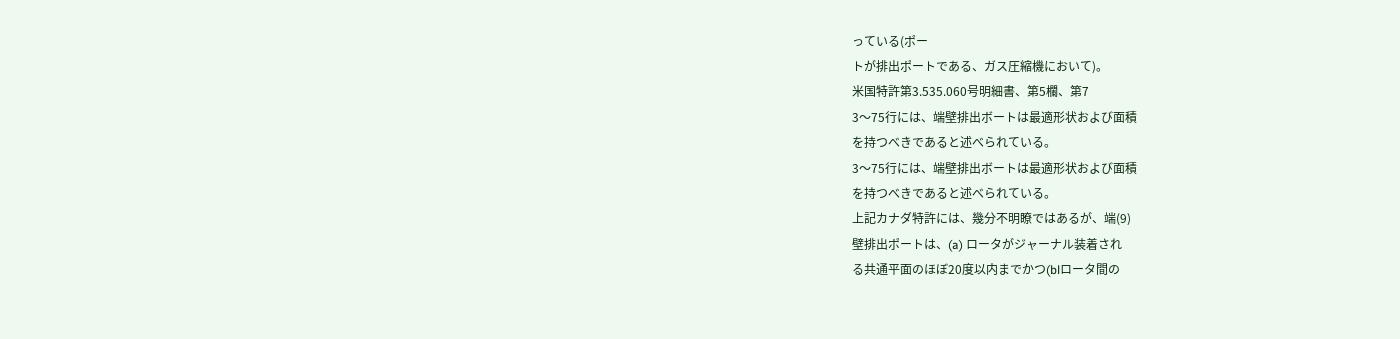っている(ポー
トが排出ポートである、ガス圧縮機において)。
米国特許第3.535.060号明細書、第5欄、第7
3〜75行には、端壁排出ボートは最適形状および面積
を持つべきであると述べられている。
3〜75行には、端壁排出ボートは最適形状および面積
を持つべきであると述べられている。
上記カナダ特許には、幾分不明瞭ではあるが、端(9)
壁排出ポートは、(a) ロータがジャーナル装着され
る共通平面のほぼ20度以内までかつ(blロータ間の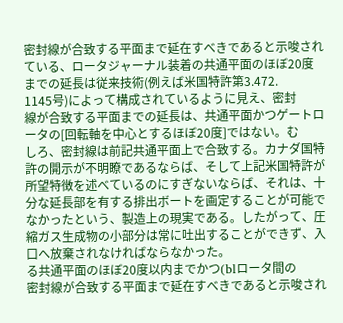密封線が合致する平面まで延在すべきであると示唆され
ている、ロータジャーナル装着の共通平面のほぼ20度
までの延長は従来技術(例えば米国特許第3.472.
1145号)によって構成されているように見え、密封
線が合致する平面までの延長は、共通平面かつゲートロ
ータの[回転軸を中心とするほぼ20度]ではない。む
しろ、密封線は前記共通平面上で合致する。カナダ国特
許の開示が不明瞭であるならば、そして上記米国特許が
所望特徴を述べているのにすぎないならば、それは、十
分な延長部を有する排出ボートを画定することが可能で
なかったという、製造上の現実である。したがって、圧
縮ガス生成物の小部分は常に吐出することができず、入
口へ放棄されなければならなかった。
る共通平面のほぼ20度以内までかつ(blロータ間の
密封線が合致する平面まで延在すべきであると示唆され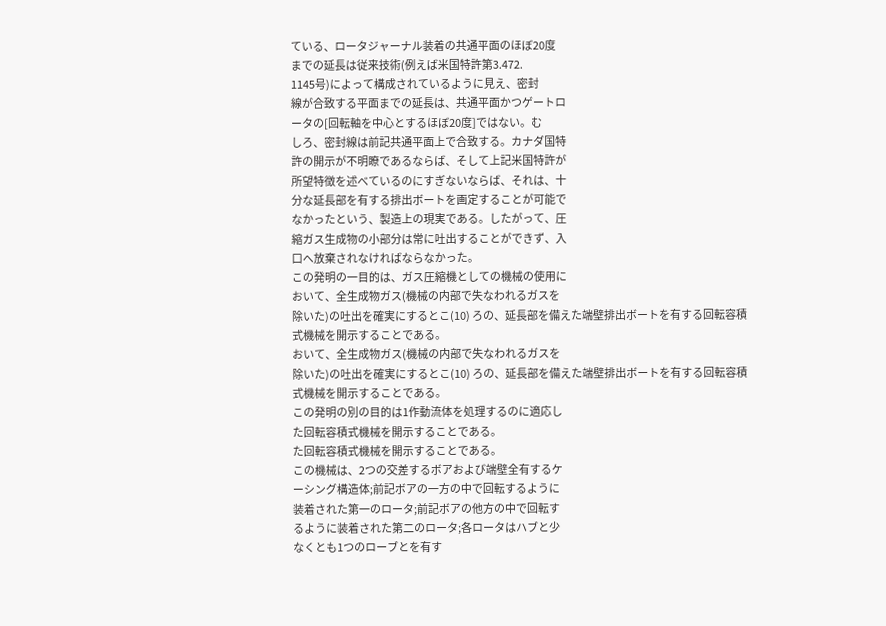ている、ロータジャーナル装着の共通平面のほぼ20度
までの延長は従来技術(例えば米国特許第3.472.
1145号)によって構成されているように見え、密封
線が合致する平面までの延長は、共通平面かつゲートロ
ータの[回転軸を中心とするほぼ20度]ではない。む
しろ、密封線は前記共通平面上で合致する。カナダ国特
許の開示が不明瞭であるならば、そして上記米国特許が
所望特徴を述べているのにすぎないならば、それは、十
分な延長部を有する排出ボートを画定することが可能で
なかったという、製造上の現実である。したがって、圧
縮ガス生成物の小部分は常に吐出することができず、入
口へ放棄されなければならなかった。
この発明の一目的は、ガス圧縮機としての機械の使用に
おいて、全生成物ガス(機械の内部で失なわれるガスを
除いた)の吐出を確実にするとこ(10) ろの、延長部を備えた端壁排出ボートを有する回転容積
式機械を開示することである。
おいて、全生成物ガス(機械の内部で失なわれるガスを
除いた)の吐出を確実にするとこ(10) ろの、延長部を備えた端壁排出ボートを有する回転容積
式機械を開示することである。
この発明の別の目的は1作動流体を処理するのに適応し
た回転容積式機械を開示することである。
た回転容積式機械を開示することである。
この機械は、2つの交差するボアおよび端壁全有するケ
ーシング構造体;前記ボアの一方の中で回転するように
装着された第一のロータ;前記ボアの他方の中で回転す
るように装着された第二のロータ;各ロータはハブと少
なくとも1つのローブとを有す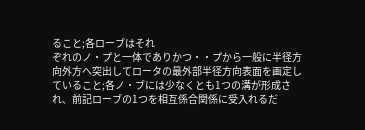ること;各ローブはそれ
ぞれのノ・プと一体でありかつ・・プから一般に半径方
向外方へ突出してロータの最外部半径方向表面を画定し
ていること;各ノ・ブには少なくとも1つの溝が形成さ
れ、前記ローブの1つを相互係合関係に受入れるだ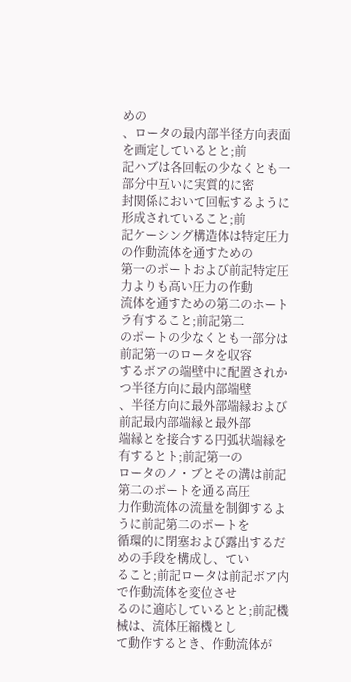めの
、ロータの最内部半径方向表面を画定しているとと;前
記ハブは各回転の少なくとも一部分中互いに実質的に密
封関係において回転するように形成されていること;前
記ケーシング構造体は特定圧力の作動流体を通すための
第一のポートおよび前記特定圧力よりも高い圧力の作動
流体を通すための第二のホートラ有すること;前記第二
のポートの少なくとも一部分は前記第一のロータを収容
するボアの端壁中に配置されかつ半径方向に最内部端壁
、半径方向に最外部端縁および前記最内部端縁と最外部
端縁とを接合する円弧状端縁を有するとト;前記第一の
ロータのノ・ブとその溝は前記第二のポートを通る高圧
力作動流体の流量を制御するように前記第二のポートを
循環的に閉塞および露出するだめの手段を構成し、てい
ること;前記ロータは前記ボア内で作動流体を変位させ
るのに適応しているとと;前記機械は、流体圧縮機とし
て動作するとき、作動流体が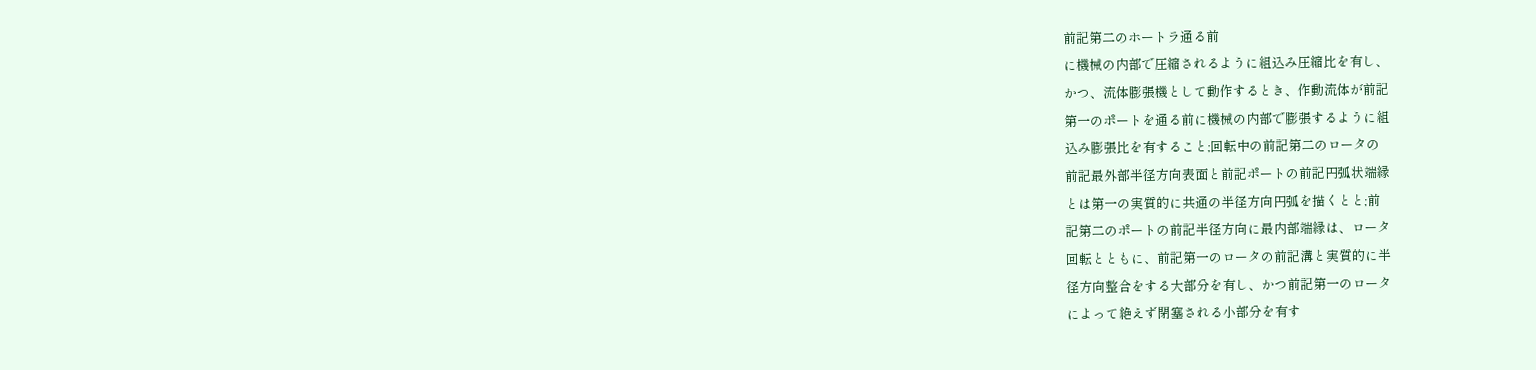前記第二のホートラ通る前
に機械の内部で圧縮されるように組込み圧縮比を有し、
かつ、流体膨張機として動作するとき、作動流体が前記
第一のポートを通る前に機械の内部で膨張するように組
込み膨張比を有すること;回転中の前記第二のロータの
前記最外部半径方向表面と前記ポートの前記円弧状端縁
とは第一の実質的に共通の半径方向円弧を描くとと;前
記第二のポートの前記半径方向に最内部端縁は、ロータ
回転とともに、前記第一のロータの前記溝と実質的に半
径方向整合をする大部分を有し、かつ前記第一のロータ
によって絶えず閉塞される小部分を有す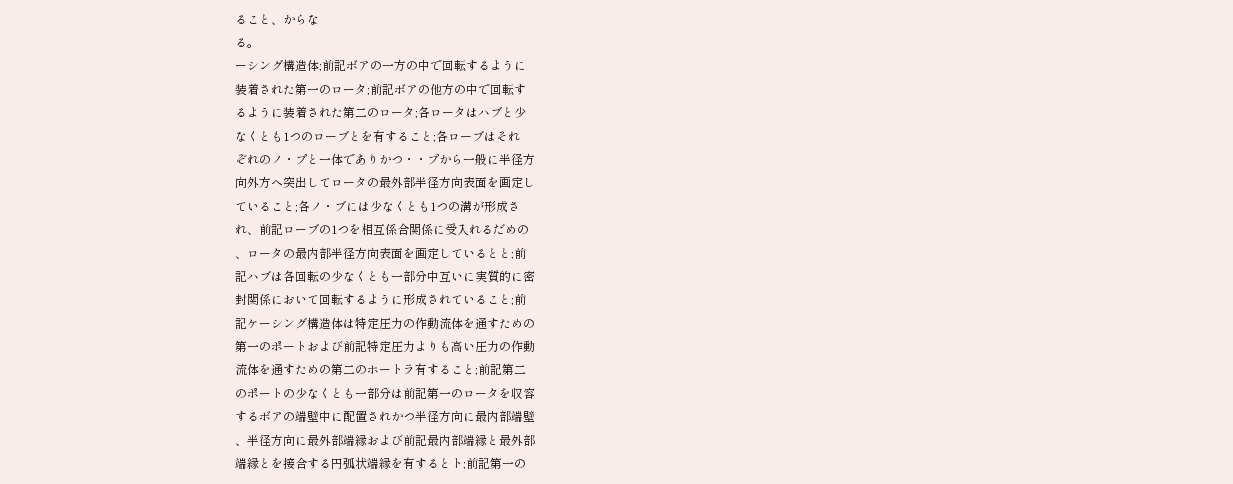ること、からな
る。
ーシング構造体;前記ボアの一方の中で回転するように
装着された第一のロータ;前記ボアの他方の中で回転す
るように装着された第二のロータ;各ロータはハブと少
なくとも1つのローブとを有すること;各ローブはそれ
ぞれのノ・プと一体でありかつ・・プから一般に半径方
向外方へ突出してロータの最外部半径方向表面を画定し
ていること;各ノ・ブには少なくとも1つの溝が形成さ
れ、前記ローブの1つを相互係合関係に受入れるだめの
、ロータの最内部半径方向表面を画定しているとと;前
記ハブは各回転の少なくとも一部分中互いに実質的に密
封関係において回転するように形成されていること;前
記ケーシング構造体は特定圧力の作動流体を通すための
第一のポートおよび前記特定圧力よりも高い圧力の作動
流体を通すための第二のホートラ有すること;前記第二
のポートの少なくとも一部分は前記第一のロータを収容
するボアの端壁中に配置されかつ半径方向に最内部端壁
、半径方向に最外部端縁および前記最内部端縁と最外部
端縁とを接合する円弧状端縁を有するとト;前記第一の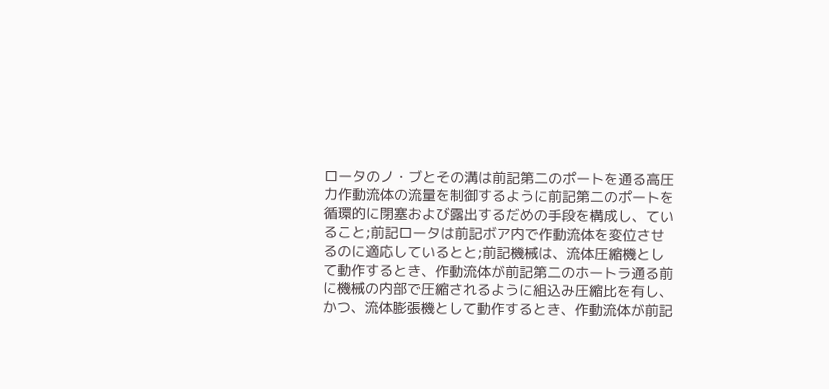ロータのノ・ブとその溝は前記第二のポートを通る高圧
力作動流体の流量を制御するように前記第二のポートを
循環的に閉塞および露出するだめの手段を構成し、てい
ること;前記ロータは前記ボア内で作動流体を変位させ
るのに適応しているとと;前記機械は、流体圧縮機とし
て動作するとき、作動流体が前記第二のホートラ通る前
に機械の内部で圧縮されるように組込み圧縮比を有し、
かつ、流体膨張機として動作するとき、作動流体が前記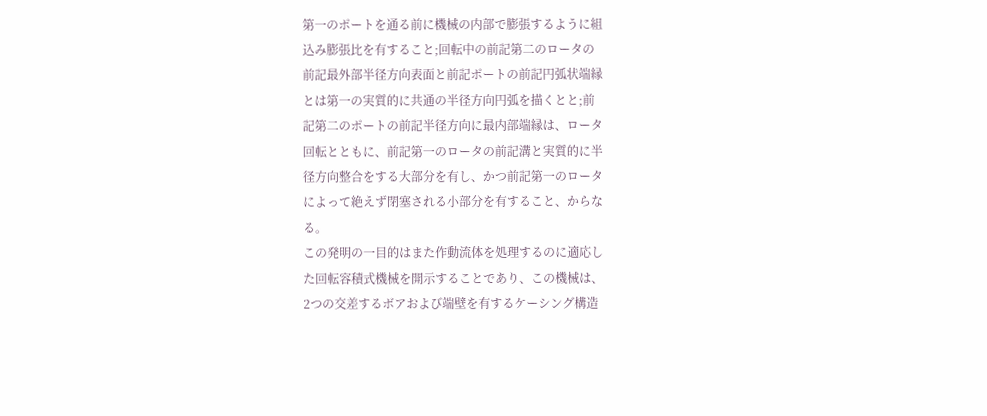第一のポートを通る前に機械の内部で膨張するように組
込み膨張比を有すること;回転中の前記第二のロータの
前記最外部半径方向表面と前記ポートの前記円弧状端縁
とは第一の実質的に共通の半径方向円弧を描くとと;前
記第二のポートの前記半径方向に最内部端縁は、ロータ
回転とともに、前記第一のロータの前記溝と実質的に半
径方向整合をする大部分を有し、かつ前記第一のロータ
によって絶えず閉塞される小部分を有すること、からな
る。
この発明の一目的はまた作動流体を処理するのに適応し
た回転容積式機械を開示することであり、この機械は、
2つの交差するボアおよび端壁を有するケーシング構造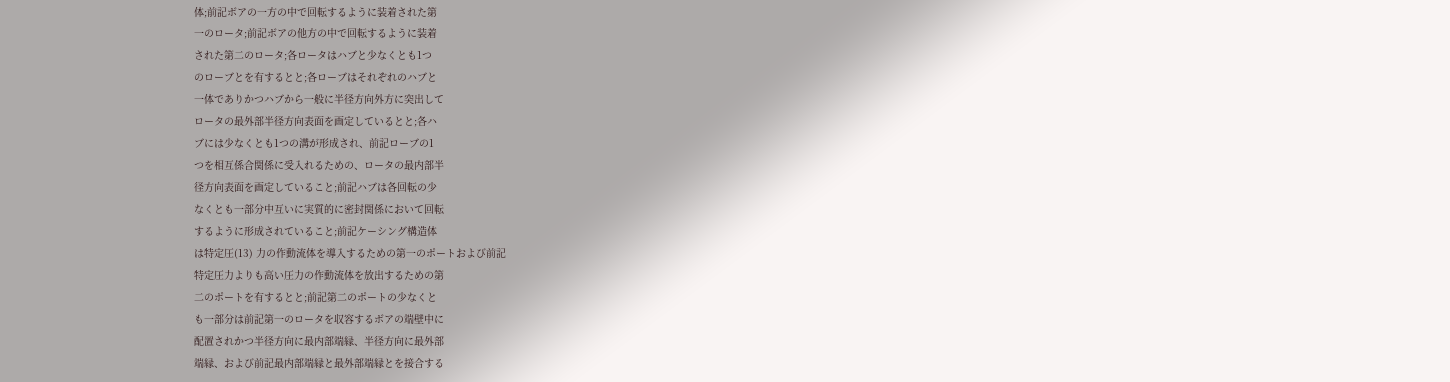体;前記ボアの一方の中で回転するように装着された第
一のロータ;前記ボアの他方の中で回転するように装着
された第二のロータ;各ロータはハブと少なくとも1つ
のローブとを有するとと;各ローブはそれぞれのハブと
一体でありかつハブから一般に半径方向外方に突出して
ロータの最外部半径方向表面を画定しているとと;各ハ
ブには少なくとも1つの溝が形成され、前記ローブの1
つを相互係合関係に受入れるための、ロータの最内部半
径方向表面を画定していること;前記ハブは各回転の少
なくとも一部分中互いに実質的に密封関係において回転
するように形成されていること;前記ケーシング構造体
は特定圧(13) 力の作動流体を導入するための第一のポートおよび前記
特定圧力よりも高い圧力の作動流体を放出するための第
二のポートを有するとと;前記第二のポートの少なくと
も一部分は前記第一のロータを収容するボアの端壁中に
配置されかつ半径方向に最内部端縁、半径方向に最外部
端縁、および前記最内部端縁と最外部端縁とを接合する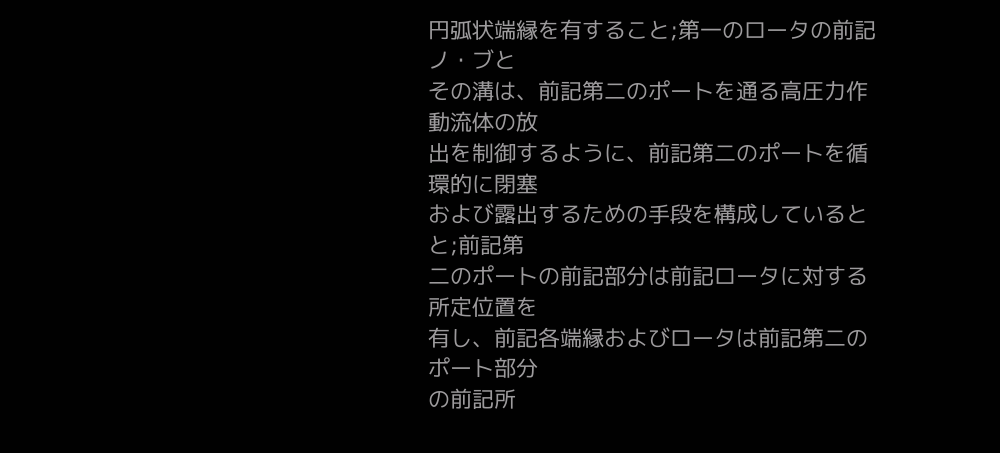円弧状端縁を有すること;第一のロータの前記ノ・ブと
その溝は、前記第二のポートを通る高圧力作動流体の放
出を制御するように、前記第二のポートを循環的に閉塞
および露出するための手段を構成しているとと;前記第
二のポートの前記部分は前記ロータに対する所定位置を
有し、前記各端縁およびロータは前記第二のポート部分
の前記所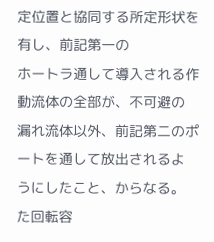定位置と協同する所定形状を有し、前記第一の
ホートラ通して導入される作動流体の全部が、不可避の
漏れ流体以外、前記第二のポートを通して放出されるよ
うにしたこと、からなる。
た回転容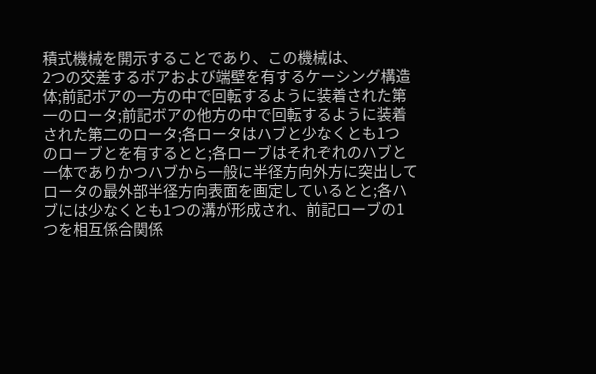積式機械を開示することであり、この機械は、
2つの交差するボアおよび端壁を有するケーシング構造
体;前記ボアの一方の中で回転するように装着された第
一のロータ;前記ボアの他方の中で回転するように装着
された第二のロータ;各ロータはハブと少なくとも1つ
のローブとを有するとと;各ローブはそれぞれのハブと
一体でありかつハブから一般に半径方向外方に突出して
ロータの最外部半径方向表面を画定しているとと;各ハ
ブには少なくとも1つの溝が形成され、前記ローブの1
つを相互係合関係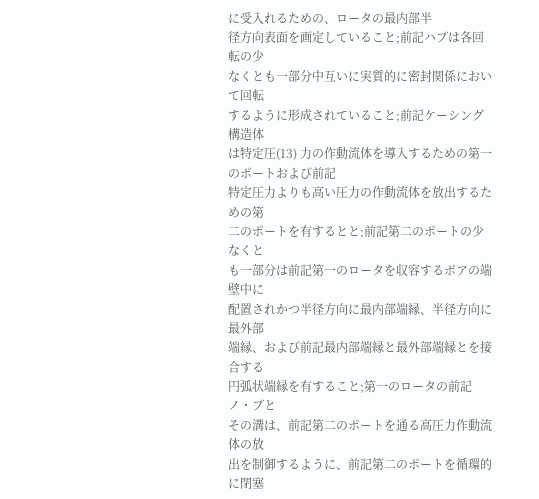に受入れるための、ロータの最内部半
径方向表面を画定していること;前記ハブは各回転の少
なくとも一部分中互いに実質的に密封関係において回転
するように形成されていること;前記ケーシング構造体
は特定圧(13) 力の作動流体を導入するための第一のポートおよび前記
特定圧力よりも高い圧力の作動流体を放出するための第
二のポートを有するとと;前記第二のポートの少なくと
も一部分は前記第一のロータを収容するボアの端壁中に
配置されかつ半径方向に最内部端縁、半径方向に最外部
端縁、および前記最内部端縁と最外部端縁とを接合する
円弧状端縁を有すること;第一のロータの前記ノ・ブと
その溝は、前記第二のポートを通る高圧力作動流体の放
出を制御するように、前記第二のポートを循環的に閉塞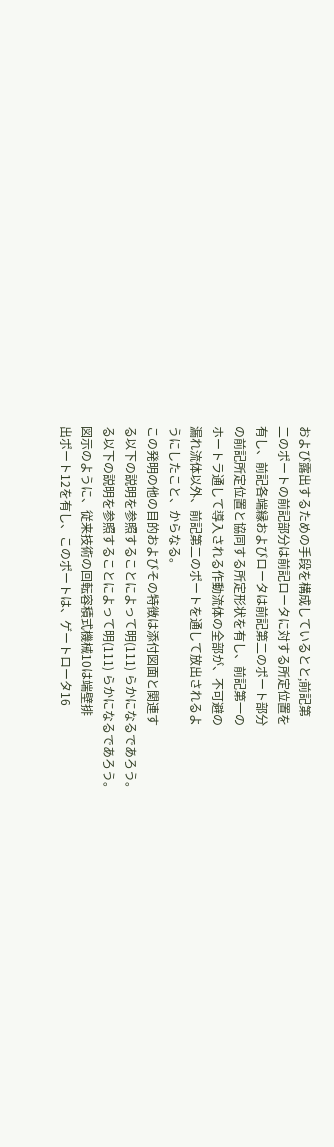および露出するための手段を構成しているとと;前記第
二のポートの前記部分は前記ロータに対する所定位置を
有し、前記各端縁およびロータは前記第二のポート部分
の前記所定位置と協同する所定形状を有し、前記第一の
ホートラ通して導入される作動流体の全部が、不可避の
漏れ流体以外、前記第二のポートを通して放出されるよ
うにしたこと、からなる。
この発明の他の目的およびその特徴は添付図面と関連す
る以下の説明を参照することによって明(111) らかになるであろう。
る以下の説明を参照することによって明(111) らかになるであろう。
図示のように、従来技術の回転容積式機械10は端壁排
出ポート12を有し、このポートは、ゲートロータ16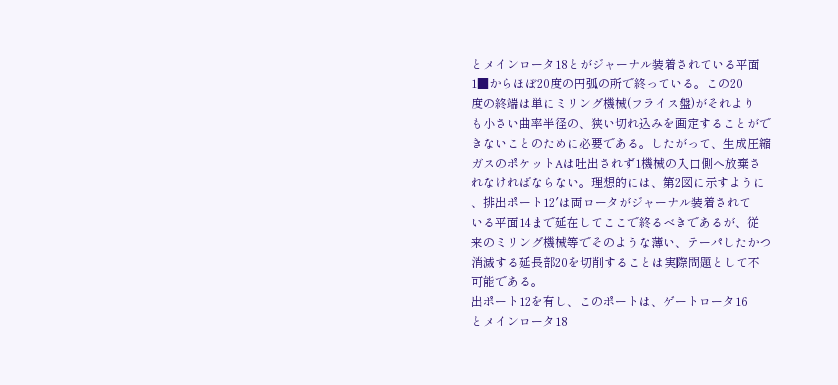とメインロータ18とがジャーナル装着されている平面
1■からほぼ20度の円弧の所で終っている。この20
度の終端は単にミリング機械(フライス盤)がそれより
も小さい曲率半径の、狭い切れ込みを画定することがで
きないことのために必要である。したがって、生成圧縮
ガスのポケットAは吐出されず1機械の入口側へ放棄さ
れなければならない。理想的には、第2図に示すように
、排出ポート12′は両ロータがジャーナル装着されて
いる平面14まで延在してここで終るべきであるが、従
来のミリング機械等でそのような薄い、テーパしたかつ
消滅する延長部20を切削することは実際問題として不
可能である。
出ポート12を有し、このポートは、ゲートロータ16
とメインロータ18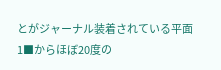とがジャーナル装着されている平面
1■からほぼ20度の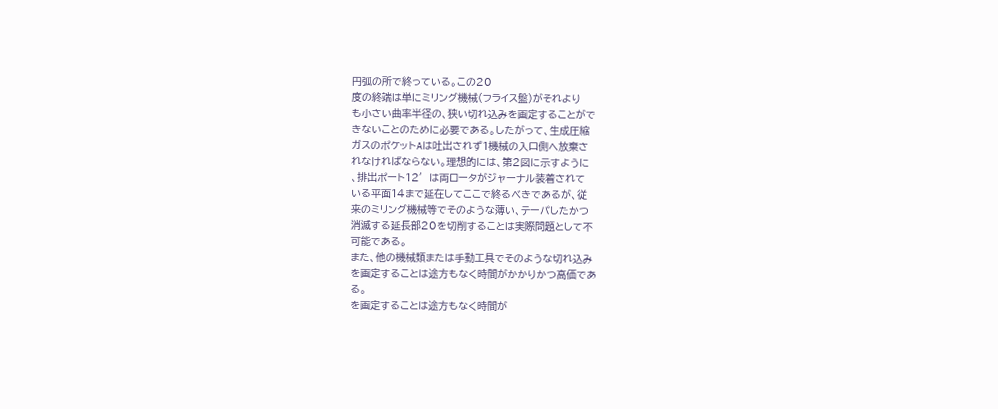円弧の所で終っている。この20
度の終端は単にミリング機械(フライス盤)がそれより
も小さい曲率半径の、狭い切れ込みを画定することがで
きないことのために必要である。したがって、生成圧縮
ガスのポケットAは吐出されず1機械の入口側へ放棄さ
れなければならない。理想的には、第2図に示すように
、排出ポート12′は両ロータがジャーナル装着されて
いる平面14まで延在してここで終るべきであるが、従
来のミリング機械等でそのような薄い、テーパしたかつ
消滅する延長部20を切削することは実際問題として不
可能である。
また、他の機械類または手動工具でそのような切れ込み
を画定することは途方もなく時間がかかりかつ高価であ
る。
を画定することは途方もなく時間が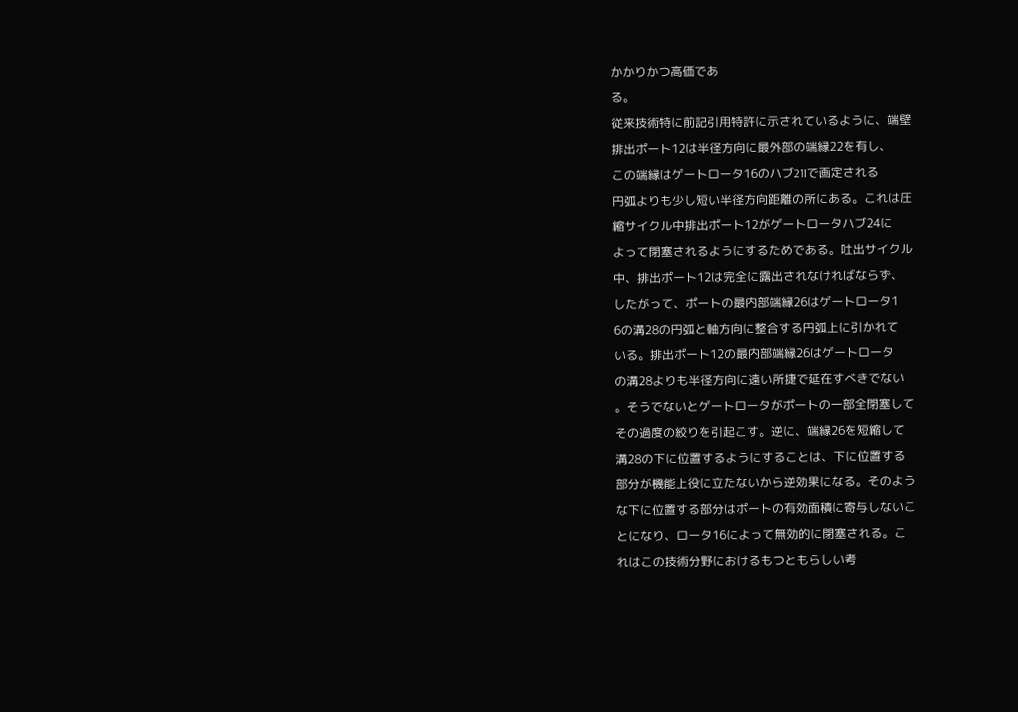かかりかつ高価であ
る。
従来技術特に前記引用特許に示されているように、端壁
排出ポート12は半径方向に最外部の端縁22を有し、
この端縁はゲートロータ16のハブ21Iで画定される
円弧よりも少し短い半径方向距離の所にある。これは圧
縮サイクル中排出ポート12がゲートロータハブ24に
よって閉塞されるようにするためである。吐出サイクル
中、排出ポート12は完全に露出されなければならず、
したがって、ポートの最内部端縁26はゲートロータ1
6の溝28の円弧と軸方向に整合する円弧上に引かれて
いる。排出ポート12の最内部端縁26はゲートロータ
の溝28よりも半径方向に遠い所捷で延在すべきでない
。そうでないとゲートロータがポートの一部全閉塞して
その過度の絞りを引起こす。逆に、端縁26を短縮して
溝28の下に位置するようにすることは、下に位置する
部分が機能上役に立たないから逆効果になる。そのよう
な下に位置する部分はポートの有効面積に寄与しないこ
とになり、ロータ16によって無効的に閉塞される。こ
れはこの技術分野におけるもつともらしい考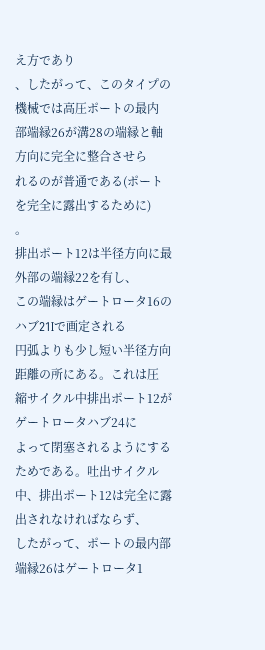え方であり
、したがって、このタイプの機械では高圧ポートの最内
部端縁26が溝28の端縁と軸方向に完全に整合させら
れるのが普通である(ポートを完全に露出するために)
。
排出ポート12は半径方向に最外部の端縁22を有し、
この端縁はゲートロータ16のハブ21Iで画定される
円弧よりも少し短い半径方向距離の所にある。これは圧
縮サイクル中排出ポート12がゲートロータハブ24に
よって閉塞されるようにするためである。吐出サイクル
中、排出ポート12は完全に露出されなければならず、
したがって、ポートの最内部端縁26はゲートロータ1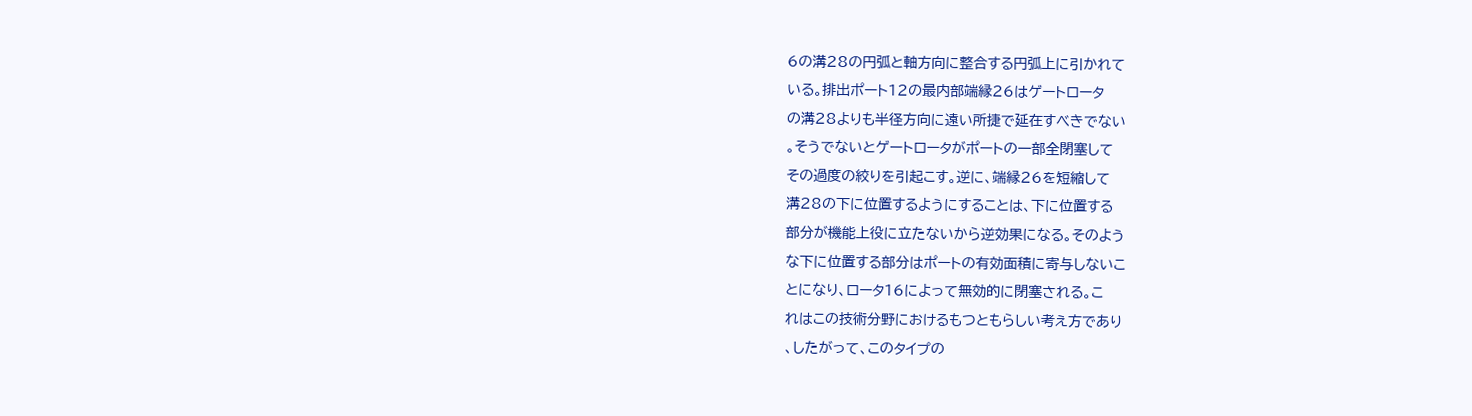6の溝28の円弧と軸方向に整合する円弧上に引かれて
いる。排出ポート12の最内部端縁26はゲートロータ
の溝28よりも半径方向に遠い所捷で延在すべきでない
。そうでないとゲートロータがポートの一部全閉塞して
その過度の絞りを引起こす。逆に、端縁26を短縮して
溝28の下に位置するようにすることは、下に位置する
部分が機能上役に立たないから逆効果になる。そのよう
な下に位置する部分はポートの有効面積に寄与しないこ
とになり、ロータ16によって無効的に閉塞される。こ
れはこの技術分野におけるもつともらしい考え方であり
、したがって、このタイプの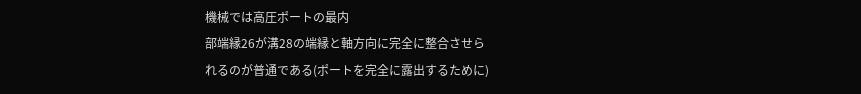機械では高圧ポートの最内
部端縁26が溝28の端縁と軸方向に完全に整合させら
れるのが普通である(ポートを完全に露出するために)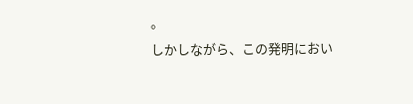。
しかしながら、この発明におい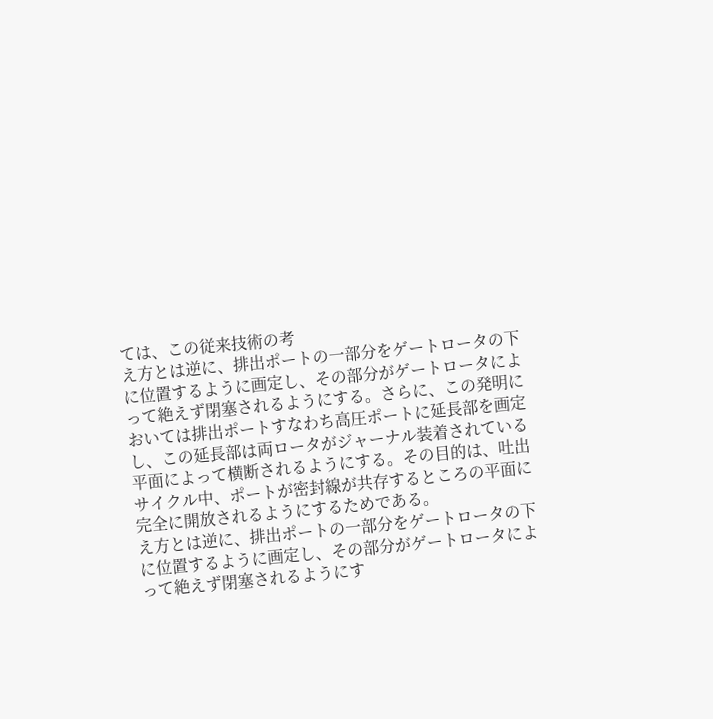ては、この従来技術の考
え方とは逆に、排出ポートの一部分をゲートロータの下
に位置するように画定し、その部分がゲートロータによ
って絶えず閉塞されるようにする。さらに、この発明に
おいては排出ポートすなわち高圧ポートに延長部を画定
し、この延長部は両ロータがジャーナル装着されている
平面によって横断されるようにする。その目的は、吐出
サイクル中、ポートが密封線が共存するところの平面に
完全に開放されるようにするためである。
え方とは逆に、排出ポートの一部分をゲートロータの下
に位置するように画定し、その部分がゲートロータによ
って絶えず閉塞されるようにす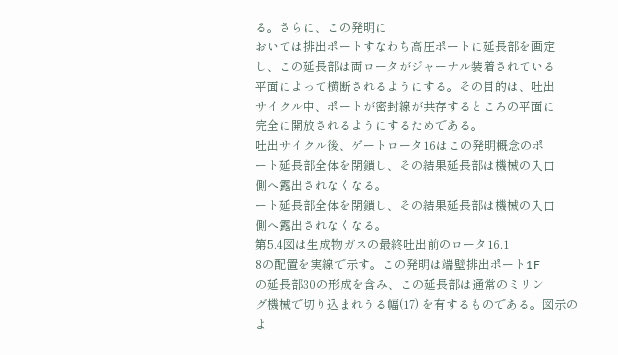る。さらに、この発明に
おいては排出ポートすなわち高圧ポートに延長部を画定
し、この延長部は両ロータがジャーナル装着されている
平面によって横断されるようにする。その目的は、吐出
サイクル中、ポートが密封線が共存するところの平面に
完全に開放されるようにするためである。
吐出サイクル後、ゲートロータ16はこの発明概念のポ
ート延長部全体を閉鎖し、その結果延長部は機械の入口
側へ露出されなくなる。
ート延長部全体を閉鎖し、その結果延長部は機械の入口
側へ露出されなくなる。
第5.4図は生成物ガスの最終吐出前のロータ16.1
8の配置を実線で示す。この発明は端壁排出ポート1F
の延長部30の形成を含み、この延長部は通常のミリン
グ機械で切り込まれうる幅(17) を有するものである。図示のよ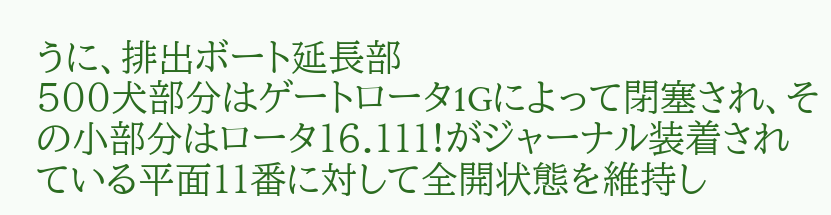うに、排出ボート延長部
500犬部分はゲートロータ1Gによって閉塞され、そ
の小部分はロータ16.111!がジャーナル装着され
ている平面11番に対して全開状態を維持し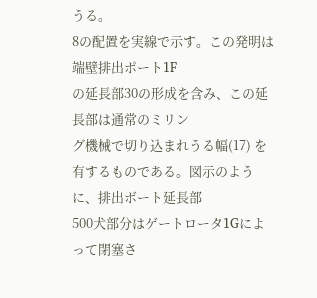うる。
8の配置を実線で示す。この発明は端壁排出ポート1F
の延長部30の形成を含み、この延長部は通常のミリン
グ機械で切り込まれうる幅(17) を有するものである。図示のように、排出ボート延長部
500犬部分はゲートロータ1Gによって閉塞さ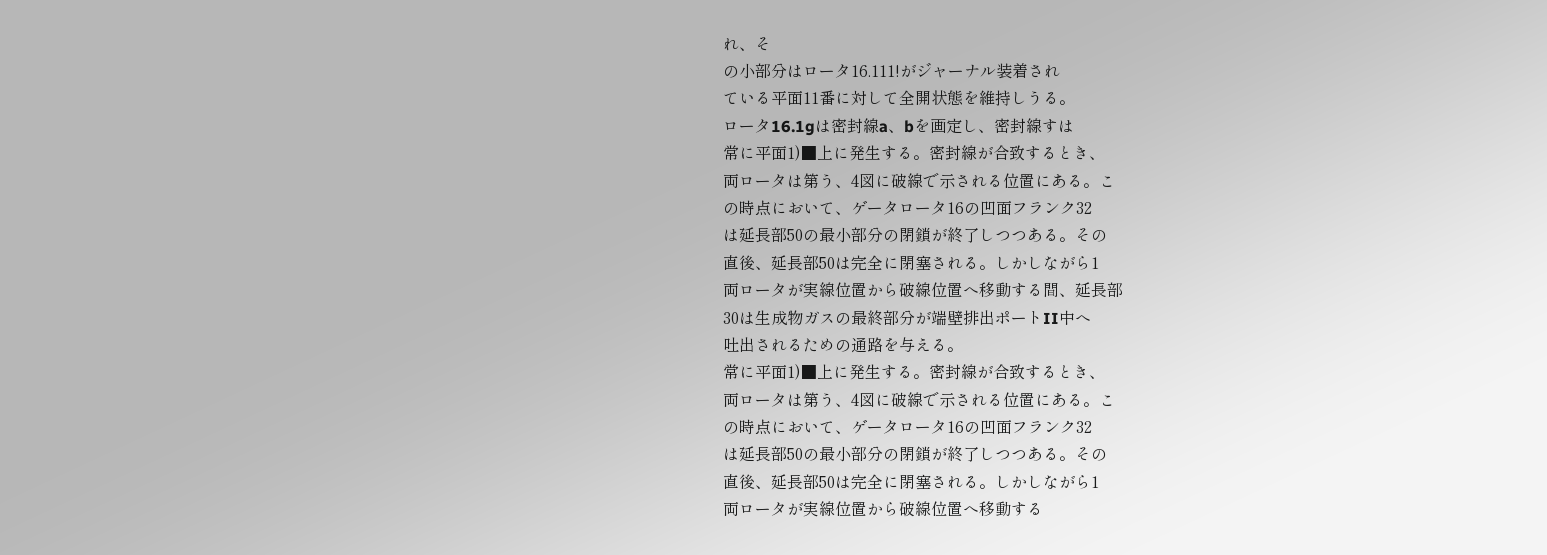れ、そ
の小部分はロータ16.111!がジャーナル装着され
ている平面11番に対して全開状態を維持しうる。
ロータ16.1gは密封線a、bを画定し、密封線すは
常に平面1)■上に発生する。密封線が合致するとき、
両ロータは第う、4図に破線で示される位置にある。こ
の時点において、ゲータロータ16の凹面フランク32
は延長部50の最小部分の閉鎖が終了しつつある。その
直後、延長部50は完全に閉塞される。しかしながら1
両ロータが実線位置から破線位置へ移動する間、延長部
30は生成物ガスの最終部分が端壁排出ポートII中へ
吐出されるための通路を与える。
常に平面1)■上に発生する。密封線が合致するとき、
両ロータは第う、4図に破線で示される位置にある。こ
の時点において、ゲータロータ16の凹面フランク32
は延長部50の最小部分の閉鎖が終了しつつある。その
直後、延長部50は完全に閉塞される。しかしながら1
両ロータが実線位置から破線位置へ移動する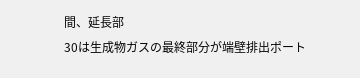間、延長部
30は生成物ガスの最終部分が端壁排出ポート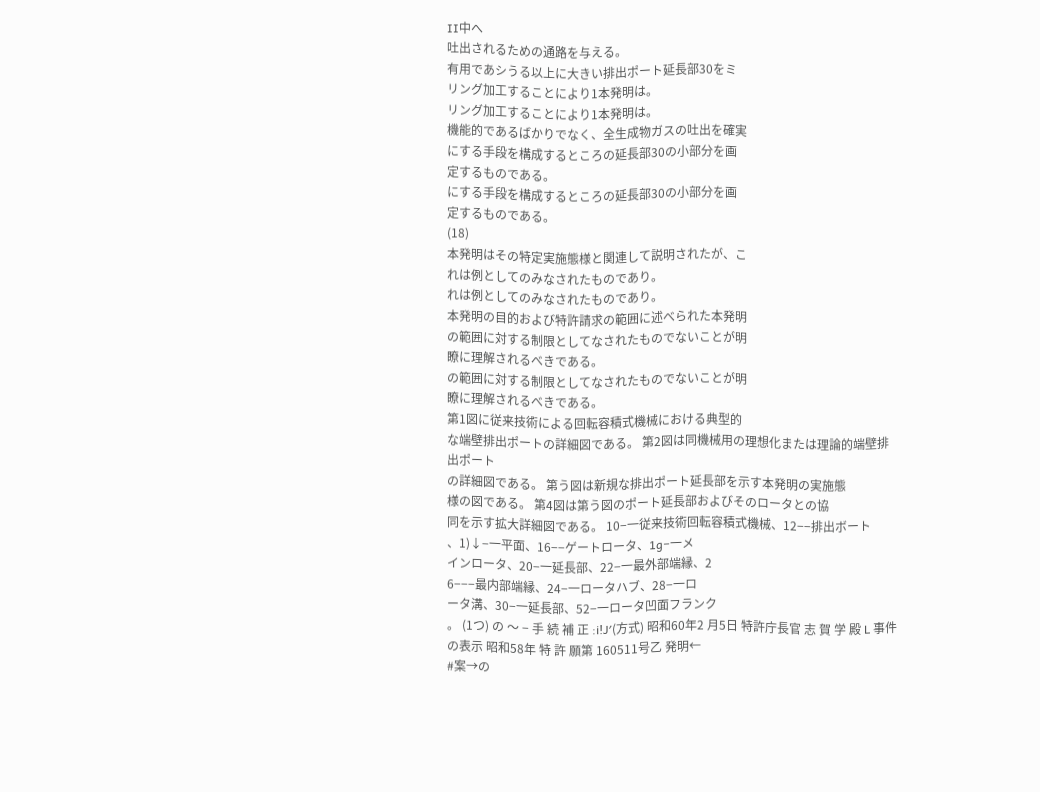II中へ
吐出されるための通路を与える。
有用であシうる以上に大きい排出ポート延長部30をミ
リング加工することにより1本発明は。
リング加工することにより1本発明は。
機能的であるばかりでなく、全生成物ガスの吐出を確実
にする手段を構成するところの延長部30の小部分を画
定するものである。
にする手段を構成するところの延長部30の小部分を画
定するものである。
(18)
本発明はその特定実施態様と関連して説明されたが、こ
れは例としてのみなされたものであり。
れは例としてのみなされたものであり。
本発明の目的および特許請求の範囲に述べられた本発明
の範囲に対する制限としてなされたものでないことが明
瞭に理解されるべきである。
の範囲に対する制限としてなされたものでないことが明
瞭に理解されるべきである。
第1図に従来技術による回転容積式機械における典型的
な端壁排出ポートの詳細図である。 第2図は同機械用の理想化または理論的端壁排出ポート
の詳細図である。 第う図は新規な排出ポート延長部を示す本発明の実施態
様の図である。 第4図は第う図のポート延長部およびそのロータとの協
同を示す拡大詳細図である。 10−一従来技術回転容積式機械、12−−排出ボート
、1)↓−一平面、16−−ゲートロータ、1g−一メ
インロータ、20−一延長部、22−一最外部端縁、2
6−−−最内部端縁、24−一ロータハブ、28−一ロ
ータ溝、30−一延長部、52−一ロータ凹面フランク
。 (1つ) の 〜 − 手 続 補 正 :i!J′(方式) 昭和60年2 月5日 特許庁長官 志 賀 学 殿 L 事件の表示 昭和58年 特 許 願第 160511号乙 発明←
#案→の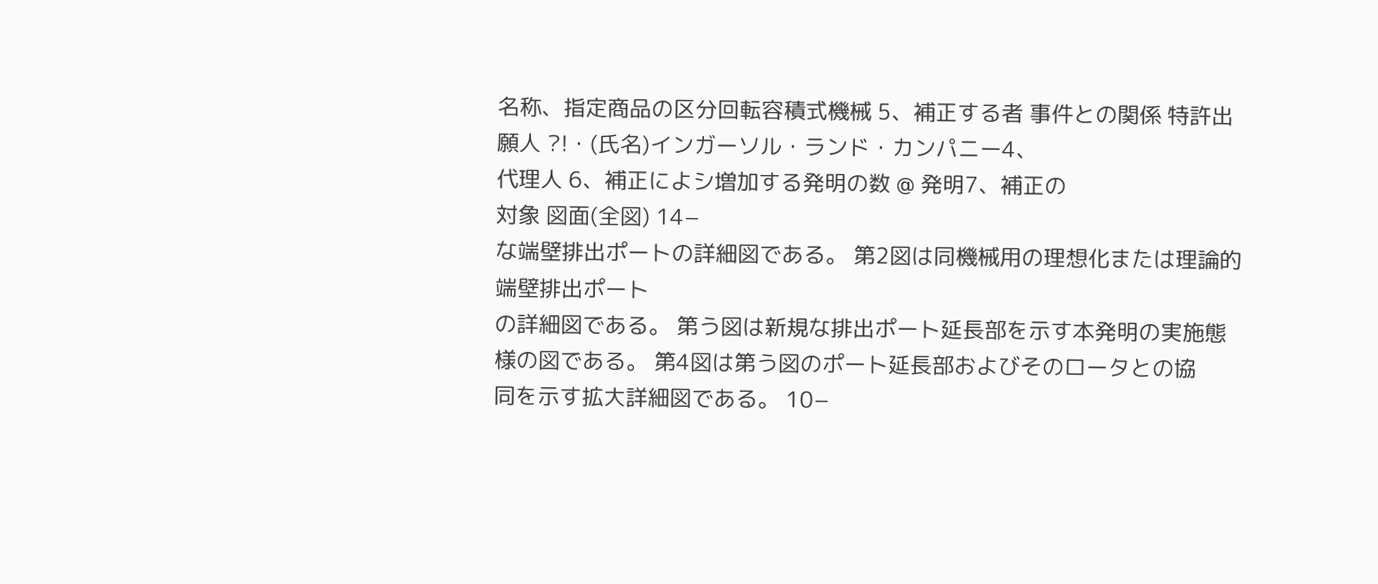名称、指定商品の区分回転容積式機械 5、補正する者 事件との関係 特許出願人 ?!・(氏名)インガーソル・ランド・カンパニー4、
代理人 6、補正によシ増加する発明の数 @ 発明7、補正の
対象 図面(全図) 14−
な端壁排出ポートの詳細図である。 第2図は同機械用の理想化または理論的端壁排出ポート
の詳細図である。 第う図は新規な排出ポート延長部を示す本発明の実施態
様の図である。 第4図は第う図のポート延長部およびそのロータとの協
同を示す拡大詳細図である。 10−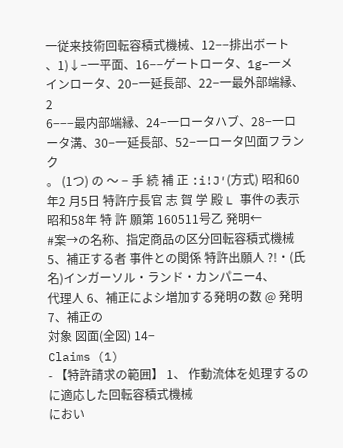一従来技術回転容積式機械、12−−排出ボート
、1)↓−一平面、16−−ゲートロータ、1g−一メ
インロータ、20−一延長部、22−一最外部端縁、2
6−−−最内部端縁、24−一ロータハブ、28−一ロ
ータ溝、30−一延長部、52−一ロータ凹面フランク
。 (1つ) の 〜 − 手 続 補 正 :i!J′(方式) 昭和60年2 月5日 特許庁長官 志 賀 学 殿 L 事件の表示 昭和58年 特 許 願第 160511号乙 発明←
#案→の名称、指定商品の区分回転容積式機械 5、補正する者 事件との関係 特許出願人 ?!・(氏名)インガーソル・ランド・カンパニー4、
代理人 6、補正によシ増加する発明の数 @ 発明7、補正の
対象 図面(全図) 14−
Claims (1)
- 【特許請求の範囲】 1、 作動流体を処理するのに適応した回転容積式機械
におい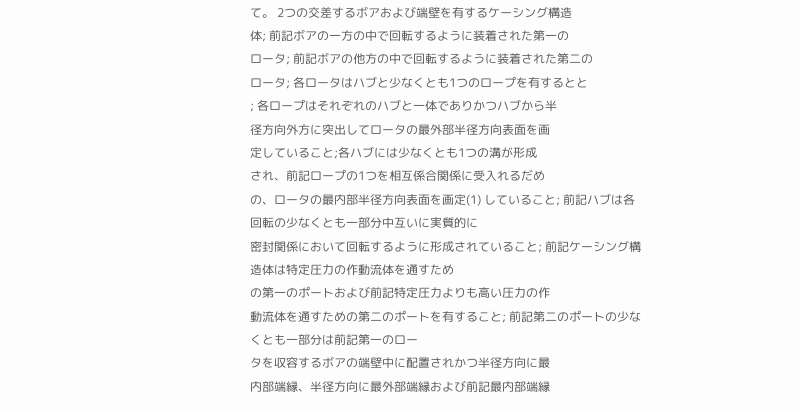て。 2つの交差するボアおよび端壁を有するケーシング構造
体; 前記ボアの一方の中で回転するように装着された第一の
ロータ; 前記ボアの他方の中で回転するように装着された第二の
ロータ; 各ロータはハブと少なくとも1つのロープを有するとと
; 各ロープはそれぞれのハブと一体でありかつハブから半
径方向外方に突出してロータの最外部半径方向表面を画
定していること;各ハブには少なくとも1つの溝が形成
され、前記ロープの1つを相互係合関係に受入れるだめ
の、ロータの最内部半径方向表面を画定(1) していること; 前記ハブは各回転の少なくとも一部分中互いに実質的に
密封関係において回転するように形成されていること; 前記ケーシング構造体は特定圧力の作動流体を通すため
の第一のポートおよび前記特定圧力よりも高い圧力の作
動流体を通すための第二のポートを有すること; 前記第二のポートの少なくとも一部分は前記第一のロー
タを収容するボアの端壁中に配置されかつ半径方向に最
内部端縁、半径方向に最外部端縁および前記最内部端縁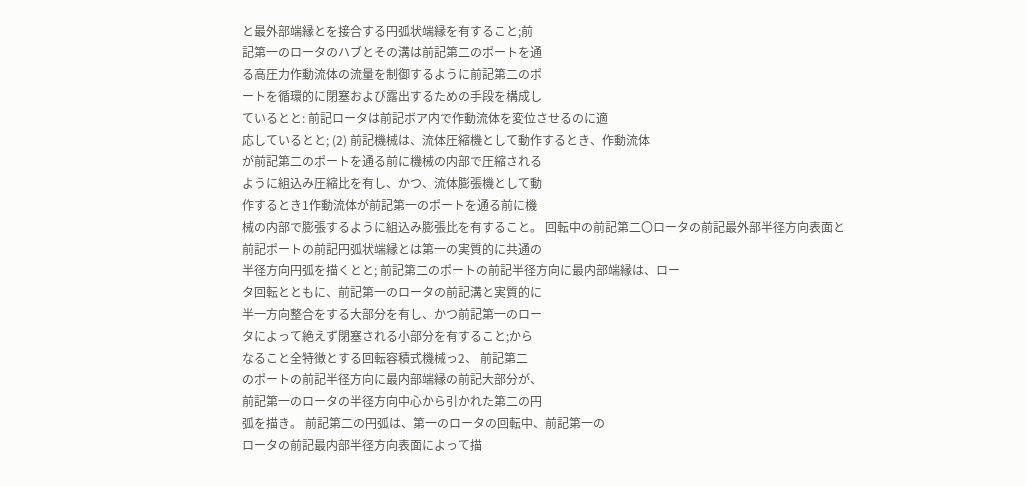と最外部端縁とを接合する円弧状端縁を有すること;前
記第一のロータのハブとその溝は前記第二のポートを通
る高圧力作動流体の流量を制御するように前記第二のポ
ートを循環的に閉塞および露出するための手段を構成し
ているとと: 前記ロータは前記ボア内で作動流体を変位させるのに適
応しているとと; (2) 前記機械は、流体圧縮機として動作するとき、作動流体
が前記第二のポートを通る前に機械の内部で圧縮される
ように組込み圧縮比を有し、かつ、流体膨張機として動
作するとき1作動流体が前記第一のポートを通る前に機
械の内部で膨張するように組込み膨張比を有すること。 回転中の前記第二〇ロータの前記最外部半径方向表面と
前記ポートの前記円弧状端縁とは第一の実質的に共通の
半径方向円弧を描くとと; 前記第二のポートの前記半径方向に最内部端縁は、ロー
タ回転とともに、前記第一のロータの前記溝と実質的に
半一方向整合をする大部分を有し、かつ前記第一のロー
タによって絶えず閉塞される小部分を有すること;から
なること全特徴とする回転容積式機械っ2、 前記第二
のポートの前記半径方向に最内部端縁の前記大部分が、
前記第一のロータの半径方向中心から引かれた第二の円
弧を描き。 前記第二の円弧は、第一のロータの回転中、前記第一の
ロータの前記最内部半径方向表面によって描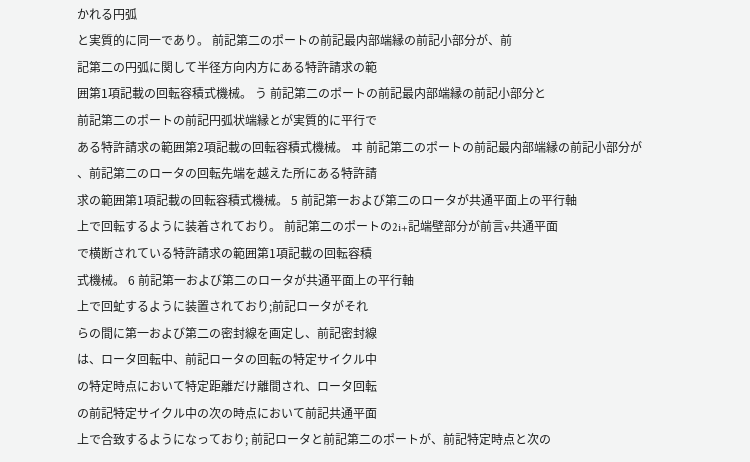かれる円弧
と実質的に同一であり。 前記第二のポートの前記最内部端縁の前記小部分が、前
記第二の円弧に関して半径方向内方にある特許請求の範
囲第1項記載の回転容積式機械。 う 前記第二のポートの前記最内部端縁の前記小部分と
前記第二のポートの前記円弧状端縁とが実質的に平行で
ある特許請求の範囲第2項記載の回転容積式機械。 ヰ 前記第二のポートの前記最内部端縁の前記小部分が
、前記第二のロータの回転先端を越えた所にある特許請
求の範囲第1項記載の回転容積式機械。 5 前記第一および第二のロータが共通平面上の平行軸
上で回転するように装着されており。 前記第二のポートの2i+記端壁部分が前言v共通平面
で横断されている特許請求の範囲第1項記載の回転容積
式機械。 6 前記第一および第二のロータが共通平面上の平行軸
上で回虻するように装置されており;前記ロータがそれ
らの間に第一および第二の密封線を画定し、前記密封線
は、ロータ回転中、前記ロータの回転の特定サイクル中
の特定時点において特定距離だけ離間され、ロータ回転
の前記特定サイクル中の次の時点において前記共通平面
上で合致するようになっており; 前記ロータと前記第二のポートが、前記特定時点と次の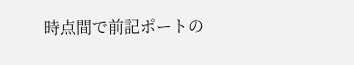時点間で前記ポートの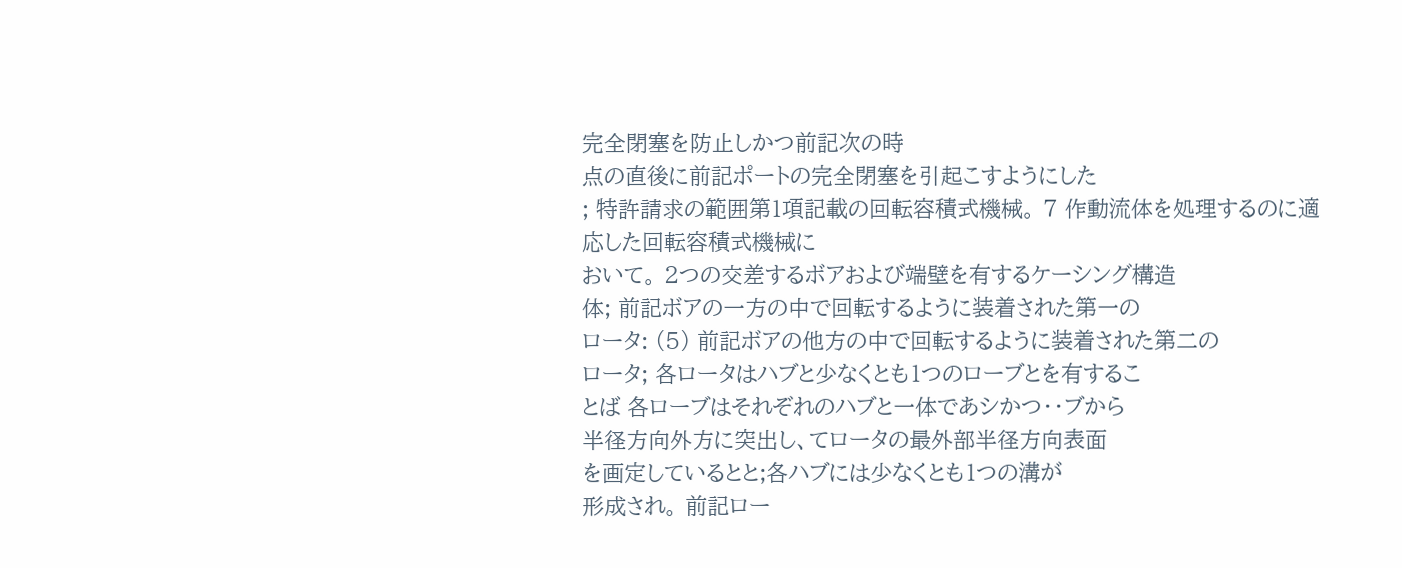完全閉塞を防止しかつ前記次の時
点の直後に前記ポートの完全閉塞を引起こすようにした
; 特許請求の範囲第1項記載の回転容積式機械。 7 作動流体を処理するのに適応した回転容積式機械に
おいて。 2つの交差するボアおよび端壁を有するケーシング構造
体; 前記ボアの一方の中で回転するように装着された第一の
ロータ: (5) 前記ボアの他方の中で回転するように装着された第二の
ロータ; 各ロータはハブと少なくとも1つのローブとを有するこ
とば 各ローブはそれぞれのハブと一体であシかつ・・ブから
半径方向外方に突出し、てロータの最外部半径方向表面
を画定しているとと;各ハブには少なくとも1つの溝が
形成され。 前記ロー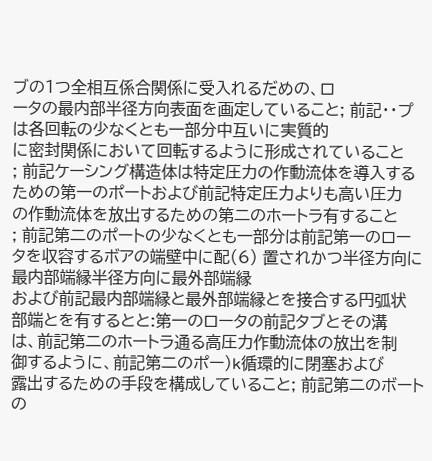ブの1つ全相互係合関係に受入れるだめの、ロ
ータの最内部半径方向表面を画定していること; 前記・・プは各回転の少なくとも一部分中互いに実質的
に密封関係において回転するように形成されていること
; 前記ケーシング構造体は特定圧力の作動流体を導入する
ための第一のポートおよび前記特定圧力よりも高い圧力
の作動流体を放出するための第二のホートラ有すること
; 前記第二のポートの少なくとも一部分は前記第一のロー
タを収容するボアの端壁中に配(6) 置されかつ半径方向に最内部端縁半径方向に最外部端縁
および前記最内部端縁と最外部端縁とを接合する円弧状
部端とを有するとと:第一のロータの前記タブとその溝
は、前記第二のホートラ通る高圧力作動流体の放出を制
御するように、前記第二のポー)k循環的に閉塞および
露出するための手段を構成していること; 前記第二のボートの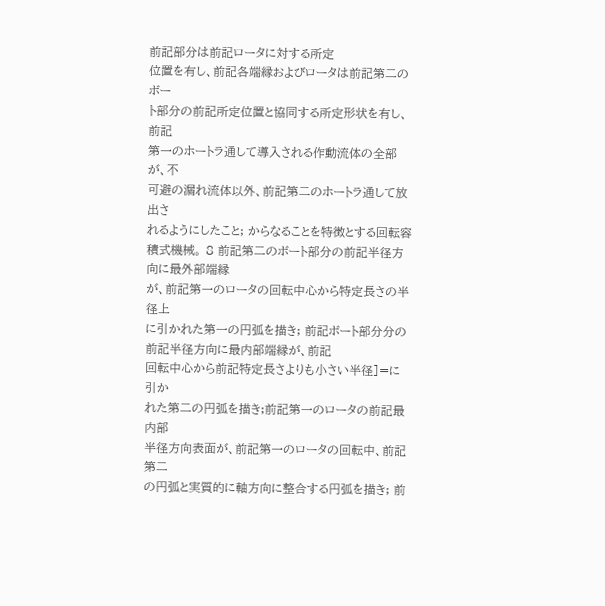前記部分は前記ロータに対する所定
位置を有し、前記各端縁およびロータは前記第二のボー
ト部分の前記所定位置と協同する所定形状を有し、前記
第一のホートラ通して導入される作動流体の全部が、不
可避の漏れ流体以外、前記第二のホートラ通して放出さ
れるようにしたこと; からなることを特徴とする回転容積式機械。 8 前記第二のボート部分の前記半径方向に最外部端縁
が、前記第一のロータの回転中心から特定長さの半径上
に引かれた第一の円弧を描き; 前記ボート部分分の前記半径方向に最内部端縁が、前記
回転中心から前記特定長さよりも小さい半径]=に引か
れた第二の円弧を描き;前記第一のロータの前記最内部
半径方向表面が、前記第一のロータの回転中、前記第二
の円弧と実質的に軸方向に整合する円弧を描き; 前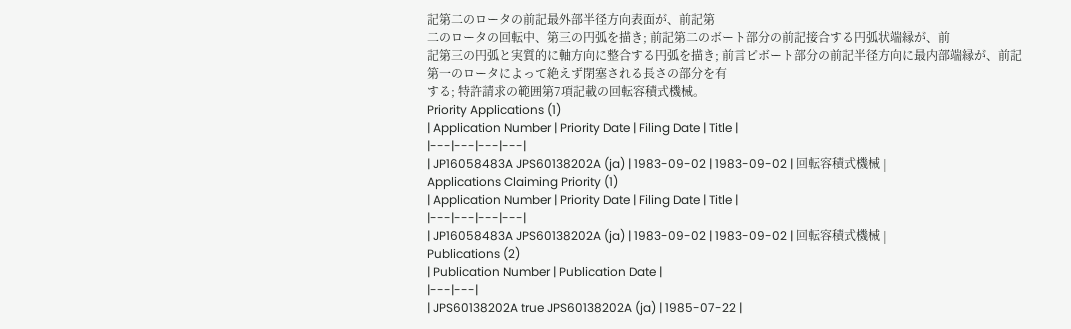記第二のロータの前記最外部半径方向表面が、前記第
二のロータの回転中、第三の円弧を描き; 前記第二のボート部分の前記接合する円弧状端縁が、前
記第三の円弧と実質的に軸方向に整合する円弧を描き; 前言ピボート部分の前記半径方向に最内部端縁が、前記
第一のロータによって絶えず閉塞される長さの部分を有
する; 特許請求の範囲第7項記載の回転容積式機械。
Priority Applications (1)
| Application Number | Priority Date | Filing Date | Title |
|---|---|---|---|
| JP16058483A JPS60138202A (ja) | 1983-09-02 | 1983-09-02 | 回転容積式機械 |
Applications Claiming Priority (1)
| Application Number | Priority Date | Filing Date | Title |
|---|---|---|---|
| JP16058483A JPS60138202A (ja) | 1983-09-02 | 1983-09-02 | 回転容積式機械 |
Publications (2)
| Publication Number | Publication Date |
|---|---|
| JPS60138202A true JPS60138202A (ja) | 1985-07-22 |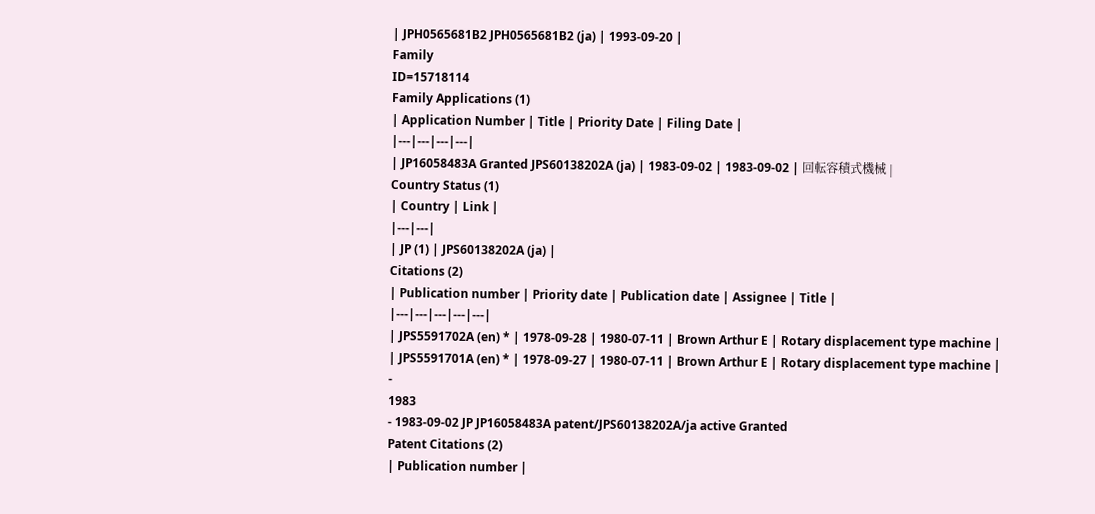| JPH0565681B2 JPH0565681B2 (ja) | 1993-09-20 |
Family
ID=15718114
Family Applications (1)
| Application Number | Title | Priority Date | Filing Date |
|---|---|---|---|
| JP16058483A Granted JPS60138202A (ja) | 1983-09-02 | 1983-09-02 | 回転容積式機械 |
Country Status (1)
| Country | Link |
|---|---|
| JP (1) | JPS60138202A (ja) |
Citations (2)
| Publication number | Priority date | Publication date | Assignee | Title |
|---|---|---|---|---|
| JPS5591702A (en) * | 1978-09-28 | 1980-07-11 | Brown Arthur E | Rotary displacement type machine |
| JPS5591701A (en) * | 1978-09-27 | 1980-07-11 | Brown Arthur E | Rotary displacement type machine |
-
1983
- 1983-09-02 JP JP16058483A patent/JPS60138202A/ja active Granted
Patent Citations (2)
| Publication number |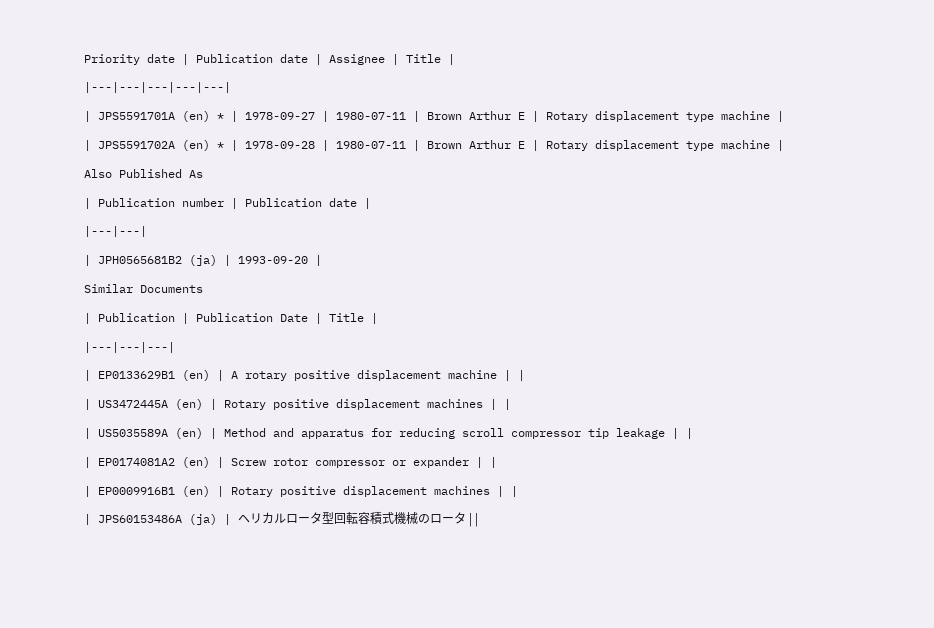Priority date | Publication date | Assignee | Title |
|---|---|---|---|---|
| JPS5591701A (en) * | 1978-09-27 | 1980-07-11 | Brown Arthur E | Rotary displacement type machine |
| JPS5591702A (en) * | 1978-09-28 | 1980-07-11 | Brown Arthur E | Rotary displacement type machine |
Also Published As
| Publication number | Publication date |
|---|---|
| JPH0565681B2 (ja) | 1993-09-20 |
Similar Documents
| Publication | Publication Date | Title |
|---|---|---|
| EP0133629B1 (en) | A rotary positive displacement machine | |
| US3472445A (en) | Rotary positive displacement machines | |
| US5035589A (en) | Method and apparatus for reducing scroll compressor tip leakage | |
| EP0174081A2 (en) | Screw rotor compressor or expander | |
| EP0009916B1 (en) | Rotary positive displacement machines | |
| JPS60153486A (ja) | ヘリカルロータ型回転容積式機械のロータ | |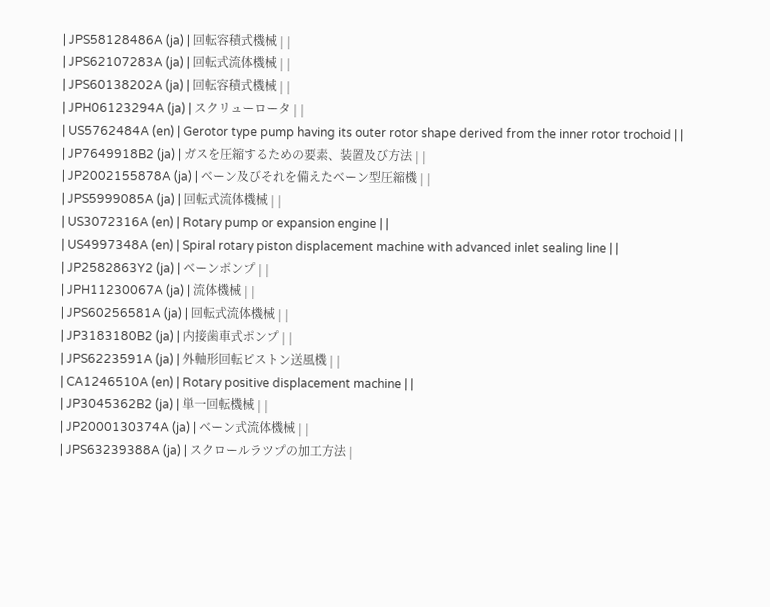| JPS58128486A (ja) | 回転容積式機械 | |
| JPS62107283A (ja) | 回転式流体機械 | |
| JPS60138202A (ja) | 回転容積式機械 | |
| JPH06123294A (ja) | スクリューロータ | |
| US5762484A (en) | Gerotor type pump having its outer rotor shape derived from the inner rotor trochoid | |
| JP7649918B2 (ja) | ガスを圧縮するための要素、装置及び方法 | |
| JP2002155878A (ja) | ベーン及びそれを備えたベーン型圧縮機 | |
| JPS5999085A (ja) | 回転式流体機械 | |
| US3072316A (en) | Rotary pump or expansion engine | |
| US4997348A (en) | Spiral rotary piston displacement machine with advanced inlet sealing line | |
| JP2582863Y2 (ja) | ベーンポンプ | |
| JPH11230067A (ja) | 流体機械 | |
| JPS60256581A (ja) | 回転式流体機械 | |
| JP3183180B2 (ja) | 内接歯車式ポンプ | |
| JPS6223591A (ja) | 外軸形回転ピストン送風機 | |
| CA1246510A (en) | Rotary positive displacement machine | |
| JP3045362B2 (ja) | 単一回転機械 | |
| JP2000130374A (ja) | ベーン式流体機械 | |
| JPS63239388A (ja) | スクロールラツプの加工方法 |